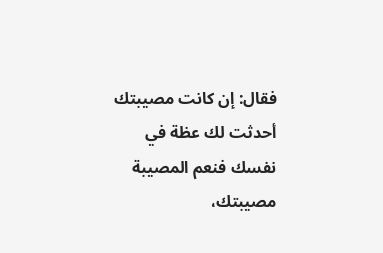فقال: إن كانت مصيبتك أحدثت لك عظة في نفسك فنعم المصيبة مصيبتك،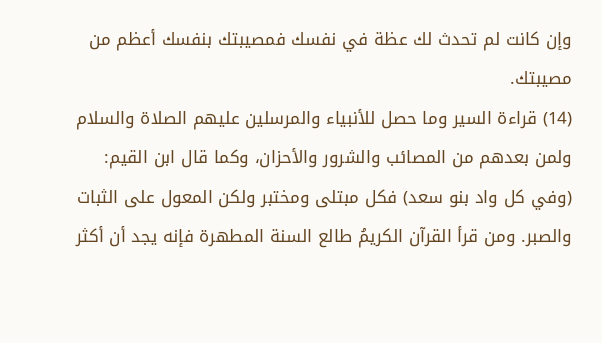وإن كانت لم تحدث لك عظة في نفسك فمصيبتك بنفسك أعظم من مصيبتك.
(14) قراءة السير وما حصل للأنبياء والمرسلين عليهم الصلاة والسلام ولمن بعدهم من المصائب والشرور والأحزان، وكما قال ابن القيم: (وفي كل واد بنو سعد) فكل مبتلى ومختبر ولكن المعول على الثبات والصبر. ومن قرأ القرآن الكريمُ طالع السنة المطهرة فإنه يجد أن أكثر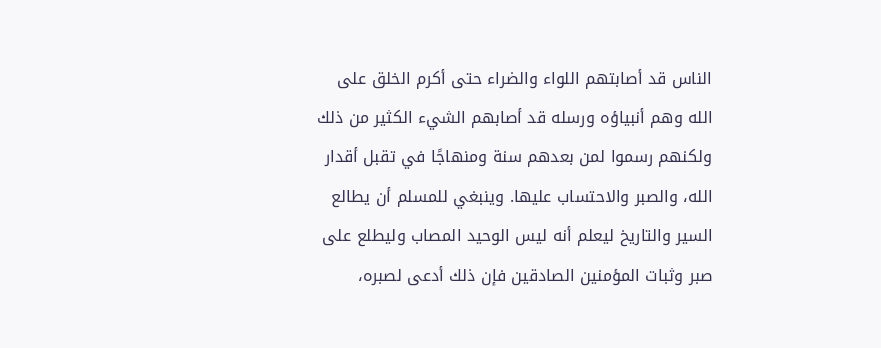الناس قد أصابتهم اللواء والضراء حتى أكرم الخلق على الله وهم أنبياؤه ورسله قد أصابهم الشيء الكثير من ذلك ولكنهم رسموا لمن بعدهم سنة ومنهاجًا في تقبل أقدار الله، والصبر والاحتساب عليها. وينبغي للمسلم أن يطالع السير والتاريخ ليعلم أنه ليس الوحيد المصاب وليطلع على صبر وثبات المؤمنين الصادقين فإن ذلك أدعى لصبره،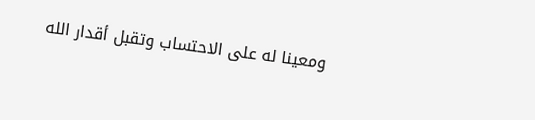ومعينا له على الاحتساب وتقبل أقدار الله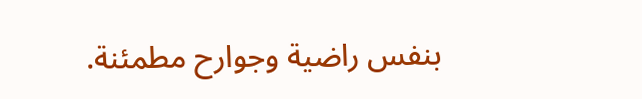بنفس راضية وجوارح مطمئنة.